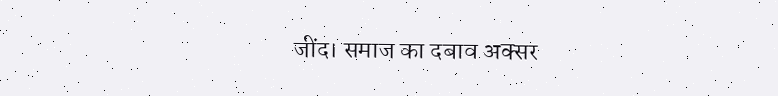जींद। समाज का दबाव अक्सर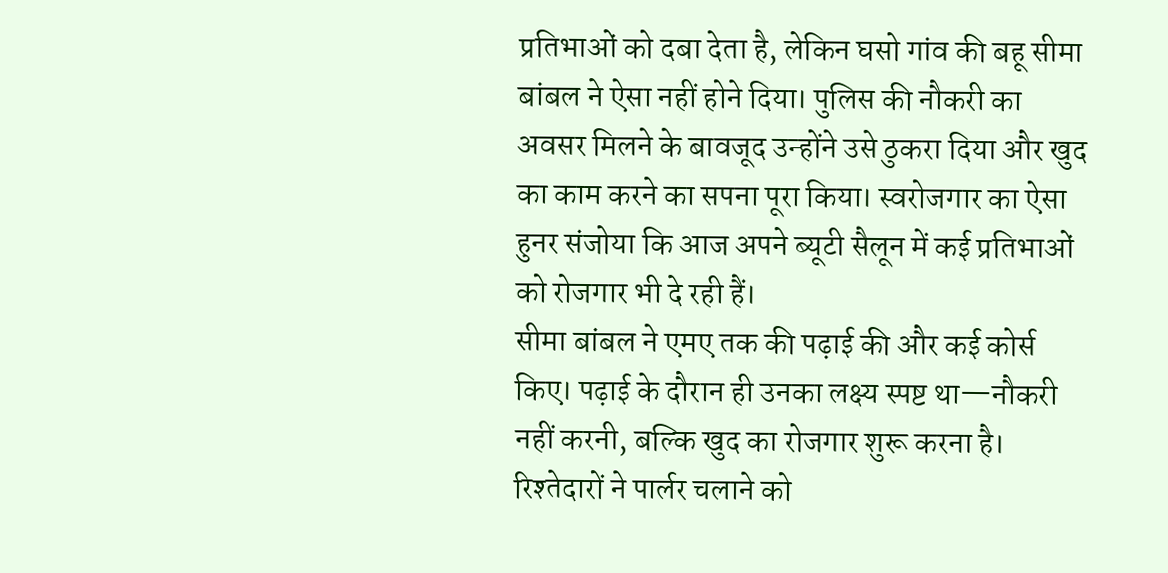प्रतिभाओं को दबा देता है, लेकिन घसो गांव की बहू सीमा बांबल ने ऐसा नहीं होने दिया। पुलिस की नौकरी का अवसर मिलने के बावजूद उन्होंने उसे ठुकरा दिया और खुद का काम करने का सपना पूरा किया। स्वरोजगार का ऐसा हुनर संजोया कि आज अपने ब्यूटी सैलून में कई प्रतिभाओं को रोजगार भी दे रही हैं।
सीमा बांबल ने एमए तक की पढ़ाई की और कई कोर्स किए। पढ़ाई के दौरान ही उनका लक्ष्य स्पष्ट था—नौकरी नहीं करनी, बल्कि खुद का रोजगार शुरू करना है। रिश्तेदारों ने पार्लर चलाने को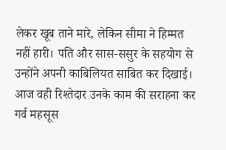लेकर खूब ताने मारे, लेकिन सीमा ने हिम्मत नहीं हारी। पति और सास-ससुर के सहयोग से उन्होंने अपनी काबिलियत साबित कर दिखाई। आज वही रिश्तेदार उनके काम की सराहना कर गर्व महसूस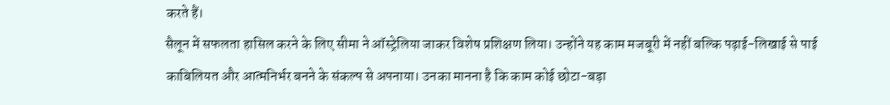करते हैं।
सैलून में सफलता हासिल करने के लिए सीमा ने ऑस्ट्रेलिया जाकर विशेष प्रशिक्षण लिया। उन्होंने यह काम मजबूरी में नहीं बल्कि पढ़ाई-लिखाई से पाई काबिलियत और आत्मनिर्भर बनने के संकल्प से अपनाया। उनका मानना है कि काम कोई छोटा-बड़ा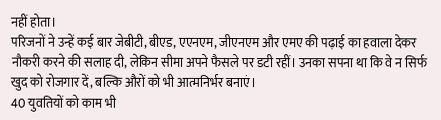नहीं होता।
परिजनों ने उन्हें कई बार जेबीटी, बीएड, एएनएम, जीएनएम और एमए की पढ़ाई का हवाला देकर नौकरी करने की सलाह दी, लेकिन सीमा अपने फैसले पर डटी रहीं। उनका सपना था कि वे न सिर्फ खुद को रोजगार दें, बल्कि औरों को भी आत्मनिर्भर बनाएं।
40 युवतियों को काम भी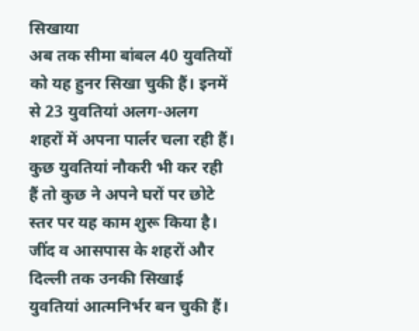सिखाया
अब तक सीमा बांबल 40 युवतियों को यह हुनर सिखा चुकी हैं। इनमें से 23 युवतियां अलग-अलग शहरों में अपना पार्लर चला रही हैं। कुछ युवतियां नौकरी भी कर रही हैं तो कुछ ने अपने घरों पर छोटे स्तर पर यह काम शुरू किया है। जींद व आसपास के शहरों और दिल्ली तक उनकी सिखाई युवतियां आत्मनिर्भर बन चुकी हैं।